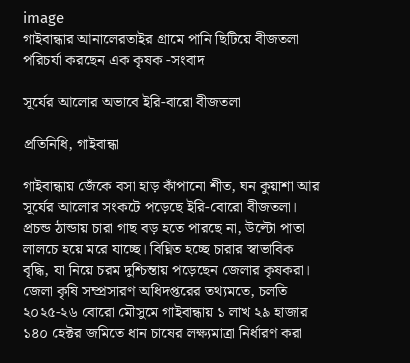image
গাইবান্ধার আনালেরতাইর গ্রামে পানি ছিটিয়ে বীজতলা পরিচর্যা করছেন এক কৃষক -সংবাদ

সূর্যের আলোর অভাবে ইরি-বারো বীজতলা

প্রতিনিধি, গাইবান্ধা

গাইবান্ধায় জেঁকে বসা হাড় কাঁপানো শীত, ঘন কুয়াশা আর সূর্যের আলোর সংকটে পড়েছে ইরি-বোরো বীজতলা। প্রচন্ড ঠান্ডায় চারা গাছ বড় হতে পারছে না, উল্টো পাতা লালচে হয়ে মরে যাচ্ছে। বিঘ্নিত হচ্ছে চারার স্বাভাবিক বৃদ্ধি, যা নিয়ে চরম দুশ্চিন্তায় পড়েছেন জেলার কৃষকরা। জেলা কৃষি সম্প্রসারণ অধিদপ্তরের তথ্যমতে, চলতি ২০২৫-২৬ বোরো মৌসুমে গাইবান্ধায় ১ লাখ ২৯ হাজার ১৪০ হেক্টর জমিতে ধান চাষের লক্ষ্যমাত্রা নির্ধারণ করা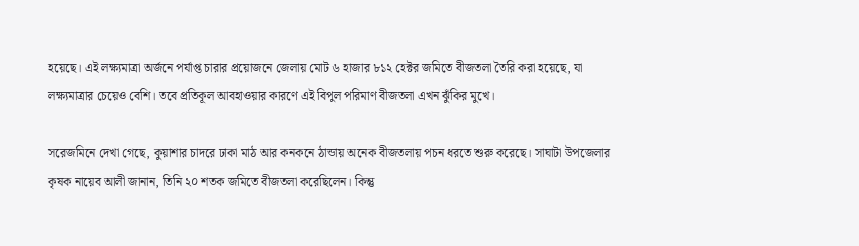হয়েছে। এই লক্ষ্যমাত্রা অর্জনে পর্যাপ্ত চারার প্রয়োজনে জেলায় মোট ৬ হাজার ৮১২ হেক্টর জমিতে বীজতলা তৈরি করা হয়েছে, যা লক্ষ্যমাত্রার চেয়েও বেশি। তবে প্রতিকূল আবহাওয়ার কারণে এই বিপুল পরিমাণ বীজতলা এখন ঝুঁকির মুখে।

সরেজমিনে দেখা গেছে, কুয়াশার চাদরে ঢাকা মাঠ আর কনকনে ঠান্ডায় অনেক বীজতলায় পচন ধরতে শুরু করেছে। সাঘাটা উপজেলার কৃষক নায়েব আলী জানান, তিনি ২০ শতক জমিতে বীজতলা করেছিলেন। কিন্তু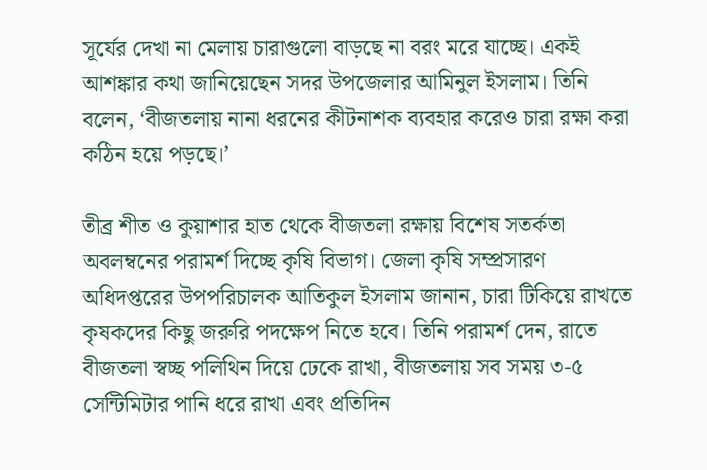সূর্যের দেখা না মেলায় চারাগুলো বাড়ছে না বরং মরে যাচ্ছে। একই আশঙ্কার কথা জানিয়েছেন সদর উপজেলার আমিনুল ইসলাম। তিনি বলেন, ‘বীজতলায় নানা ধরনের কীটনাশক ব্যবহার করেও চারা রক্ষা করা কঠিন হয়ে পড়ছে।’

তীব্র শীত ও কুয়াশার হাত থেকে বীজতলা রক্ষায় বিশেষ সতর্কতা অবলম্বনের পরামর্শ দিচ্ছে কৃষি বিভাগ। জেলা কৃষি সম্প্রসারণ অধিদপ্তরের উপপরিচালক আতিকুল ইসলাম জানান, চারা টিকিয়ে রাখতে কৃষকদের কিছু জরুরি পদক্ষেপ নিতে হবে। তিনি পরামর্শ দেন, রাতে বীজতলা স্বচ্ছ পলিথিন দিয়ে ঢেকে রাখা, বীজতলায় সব সময় ৩-৫ সেন্টিমিটার পানি ধরে রাখা এবং প্রতিদিন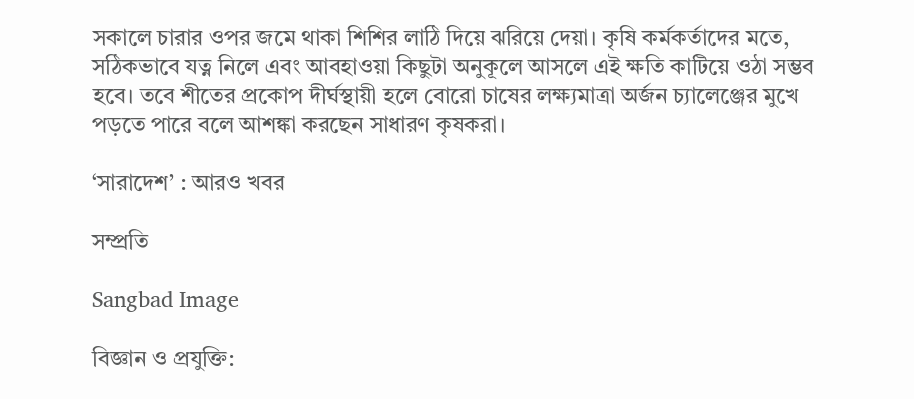সকালে চারার ওপর জমে থাকা শিশির লাঠি দিয়ে ঝরিয়ে দেয়া। কৃষি কর্মকর্তাদের মতে, সঠিকভাবে যত্ন নিলে এবং আবহাওয়া কিছুটা অনুকূলে আসলে এই ক্ষতি কাটিয়ে ওঠা সম্ভব হবে। তবে শীতের প্রকোপ দীর্ঘস্থায়ী হলে বোরো চাষের লক্ষ্যমাত্রা অর্জন চ্যালেঞ্জের মুখে পড়তে পারে বলে আশঙ্কা করছেন সাধারণ কৃষকরা।

‘সারাদেশ’ : আরও খবর

সম্প্রতি

Sangbad Image

বিজ্ঞান ও প্রযুক্তি: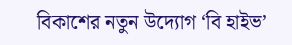বিকাশের নতুন উদ্যোগ ‘বি হাইভ’